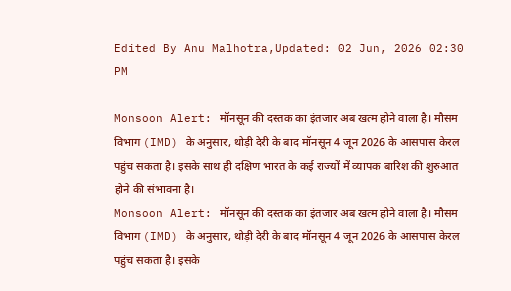Edited By Anu Malhotra,Updated: 02 Jun, 2026 02:30 PM

Monsoon Alert: मॉनसून की दस्तक का इंतजार अब खत्म होने वाला है। मौसम विभाग (IMD) के अनुसार, थोड़ी देरी के बाद मॉनसून 4 जून 2026 के आसपास केरल पहुंच सकता है। इसके साथ ही दक्षिण भारत के कई राज्यों में व्यापक बारिश की शुरुआत होने की संभावना है।
Monsoon Alert: मॉनसून की दस्तक का इंतजार अब खत्म होने वाला है। मौसम विभाग (IMD) के अनुसार, थोड़ी देरी के बाद मॉनसून 4 जून 2026 के आसपास केरल पहुंच सकता है। इसके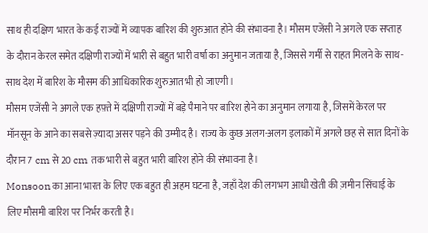साथ ही दक्षिण भारत के कई राज्यों में व्यापक बारिश की शुरुआत होने की संभावना है। मौसम एजेंसी ने अगले एक सप्ताह के दौरान केरल समेत दक्षिणी राज्यों में भारी से बहुत भारी वर्षा का अनुमान जताया है, जिससे गर्मी से राहत मिलने के साथ-साथ देश में बारिश के मौसम की आधिकारिक शुरुआत भी हो जाएगी।
मौसम एजेंसी ने अगले एक हफ़्ते में दक्षिणी राज्यों में बड़े पैमाने पर बारिश होने का अनुमान लगाया है, जिसमें केरल पर मॉनसून के आने का सबसे ज़्यादा असर पड़ने की उम्मीद है। राज्य के कुछ अलग-अलग इलाकों में अगले छह से सात दिनों के दौरान 7 cm से 20 cm तक भारी से बहुत भारी बारिश होने की संभावना है।
Monsoon का आना भारत के लिए एक बहुत ही अहम घटना है, जहाँ देश की लगभग आधी खेती की ज़मीन सिंचाई के लिए मौसमी बारिश पर निर्भर करती है।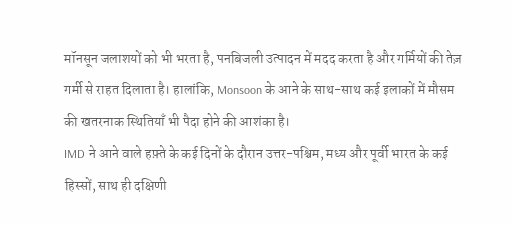मॉनसून जलाशयों को भी भरता है, पनबिजली उत्पादन में मदद करता है और गर्मियों की तेज़ गर्मी से राहत दिलाता है। हालांकि, Monsoon के आने के साथ-साथ कई इलाकों में मौसम की खतरनाक स्थितियाँ भी पैदा होने की आशंका है।
IMD ने आने वाले हफ़्ते के कई दिनों के दौरान उत्तर-पश्चिम, मध्य और पूर्वी भारत के कई हिस्सों, साथ ही दक्षिणी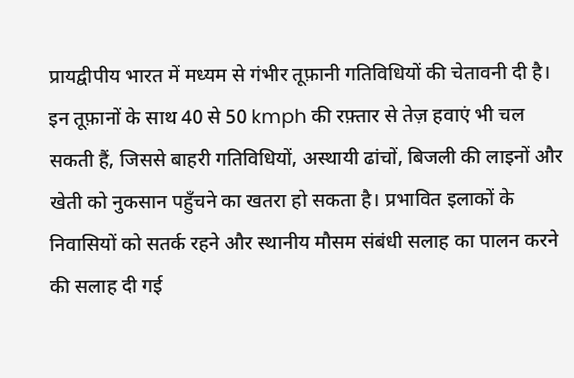प्रायद्वीपीय भारत में मध्यम से गंभीर तूफ़ानी गतिविधियों की चेतावनी दी है। इन तूफ़ानों के साथ 40 से 50 kmph की रफ़्तार से तेज़ हवाएं भी चल सकती हैं, जिससे बाहरी गतिविधियों, अस्थायी ढांचों, बिजली की लाइनों और खेती को नुकसान पहुँचने का खतरा हो सकता है। प्रभावित इलाकों के निवासियों को सतर्क रहने और स्थानीय मौसम संबंधी सलाह का पालन करने की सलाह दी गई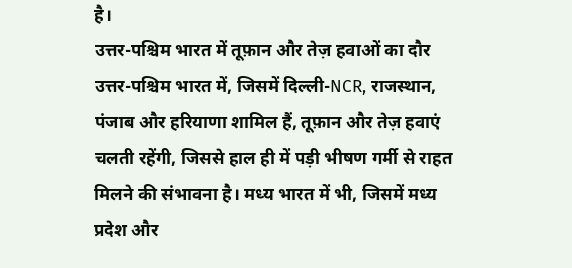है।
उत्तर-पश्चिम भारत में तूफ़ान और तेज़ हवाओं का दौर
उत्तर-पश्चिम भारत में, जिसमें दिल्ली-NCR, राजस्थान, पंजाब और हरियाणा शामिल हैं, तूफ़ान और तेज़ हवाएं चलती रहेंगी, जिससे हाल ही में पड़ी भीषण गर्मी से राहत मिलने की संभावना है। मध्य भारत में भी, जिसमें मध्य प्रदेश और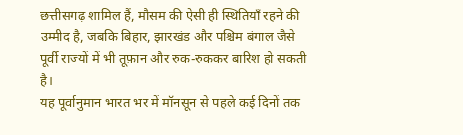छत्तीसगढ़ शामिल हैं, मौसम की ऐसी ही स्थितियाँ रहने की उम्मीद है, जबकि बिहार, झारखंड और पश्चिम बंगाल जैसे पूर्वी राज्यों में भी तूफ़ान और रुक-रुककर बारिश हो सकती है।
यह पूर्वानुमान भारत भर में मॉनसून से पहले कई दिनों तक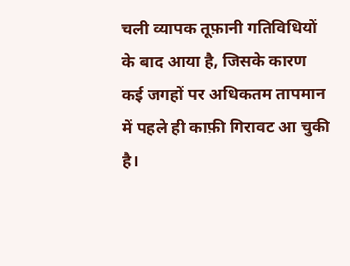चली व्यापक तूफ़ानी गतिविधियों के बाद आया है, जिसके कारण कई जगहों पर अधिकतम तापमान में पहले ही काफ़ी गिरावट आ चुकी है।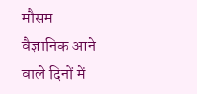मौसम वैज्ञानिक आने वाले दिनों में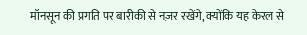मॉनसून की प्रगति पर बारीकी से नज़र रखेंगे, क्योंकि यह केरल से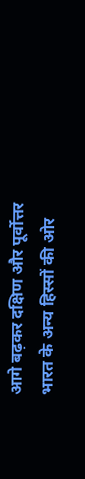आगे बढ़कर दक्षिण और पूर्वोत्तर भारत के अन्य हिस्सों की ओर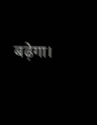बढ़ेगा।